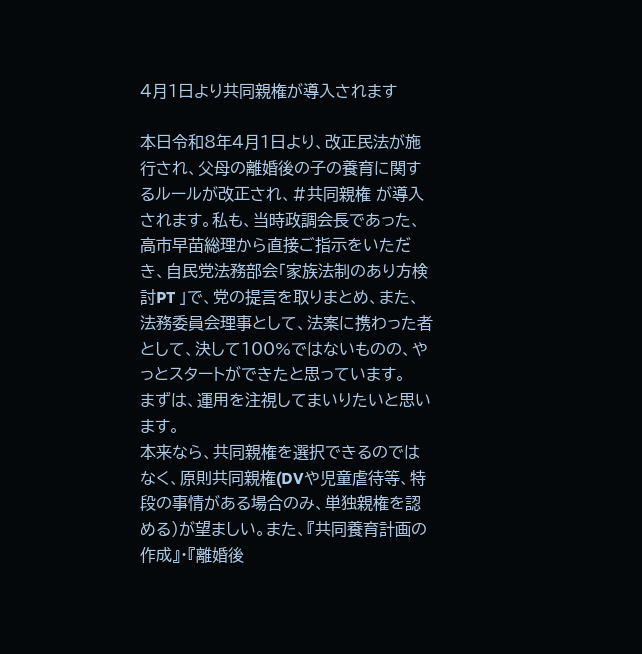4月1日より共同親権が導入されます

本日令和8年4月1日より、改正民法が施行され、父母の離婚後の子の養育に関するルールが改正され、#共同親権 が導入されます。私も、当時政調会長であった、高市早苗総理から直接ご指示をいただき、自民党法務部会「家族法制のあり方検討PT 」で、党の提言を取りまとめ、また、法務委員会理事として、法案に携わった者として、決して100%ではないものの、やっとスタートができたと思っています。
まずは、運用を注視してまいりたいと思います。
本来なら、共同親権を選択できるのではなく、原則共同親権(DVや児童虐待等、特段の事情がある場合のみ、単独親権を認める)が望ましい。また、『共同養育計画の作成』・『離婚後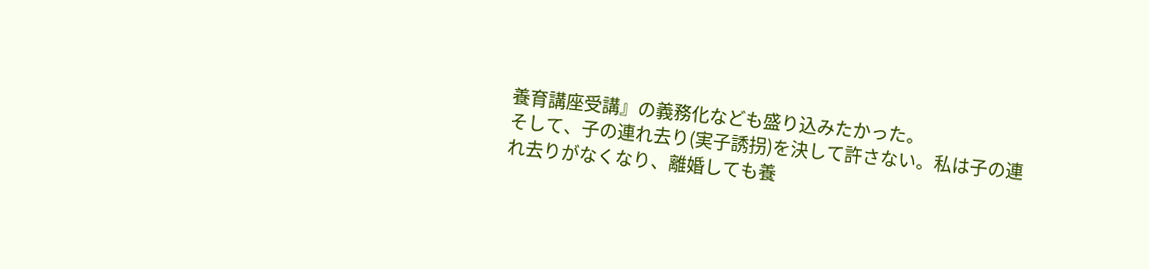養育講座受講』の義務化なども盛り込みたかった。
そして、子の連れ去り(実子誘拐)を決して許さない。私は子の連れ去りがなくなり、離婚しても養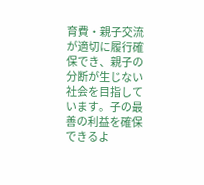育費・親子交流が適切に履行確保でき、親子の分断が生じない社会を目指しています。子の最善の利益を確保できるよ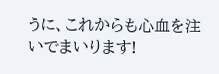うに、これからも心血を注いでまいります!